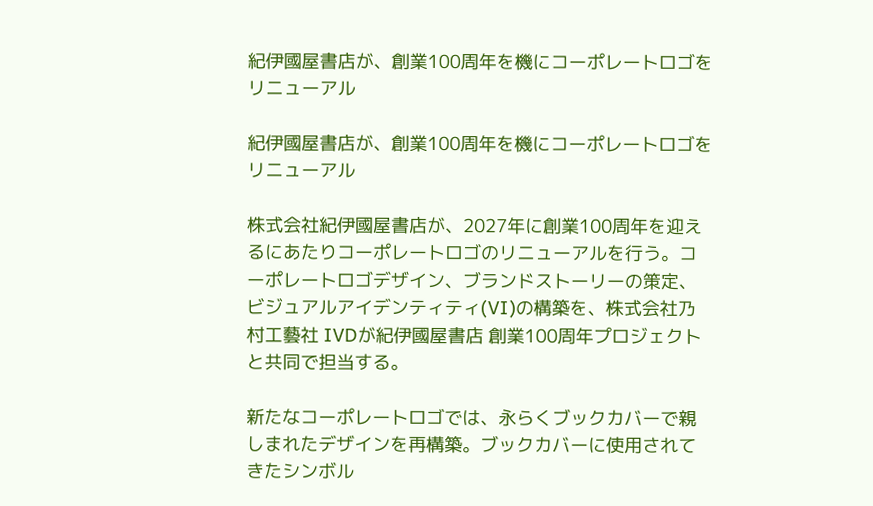紀伊國屋書店が、創業100周年を機にコーポレートロゴをリニューアル

紀伊國屋書店が、創業100周年を機にコーポレートロゴをリニューアル

株式会社紀伊國屋書店が、2027年に創業100周年を迎えるにあたりコーポレートロゴのリニューアルを行う。コーポレートロゴデザイン、ブランドストーリーの策定、ビジュアルアイデンティティ(VI)の構築を、株式会社乃村工藝社 IVDが紀伊國屋書店 創業100周年プロジェクトと共同で担当する。

新たなコーポレートロゴでは、永らくブックカバーで親しまれたデザインを再構築。ブックカバーに使用されてきたシンボル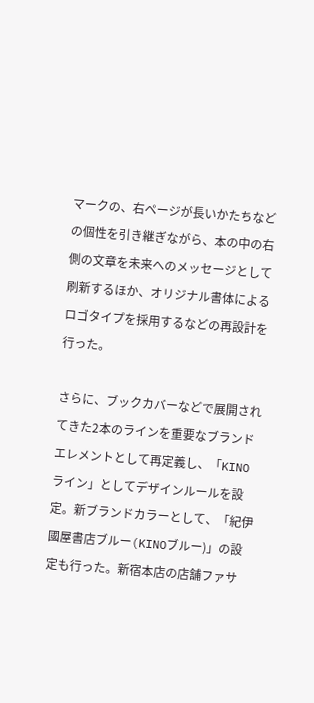マークの、右ページが長いかたちなどの個性を引き継ぎながら、本の中の右側の文章を未来へのメッセージとして刷新するほか、オリジナル書体によるロゴタイプを採用するなどの再設計を行った。

さらに、ブックカバーなどで展開されてきた2本のラインを重要なブランドエレメントとして再定義し、「KINOライン」としてデザインルールを設定。新ブランドカラーとして、「紀伊國屋書店ブルー(KINOブルー)」の設定も行った。新宿本店の店舗ファサ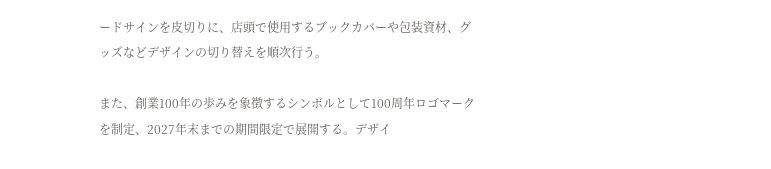ードサインを皮切りに、店頭で使用するブックカバーや包装資材、グッズなどデザインの切り替えを順次行う。

また、創業100年の歩みを象徴するシンボルとして100周年ロゴマークを制定、2027年末までの期間限定で展開する。デザイ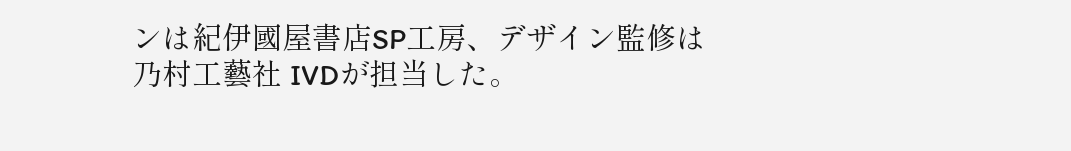ンは紀伊國屋書店SP工房、デザイン監修は乃村工藝社 IVDが担当した。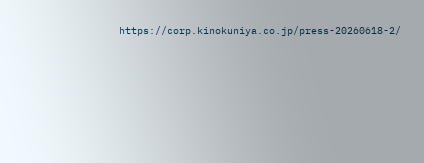https://corp.kinokuniya.co.jp/press-20260618-2/